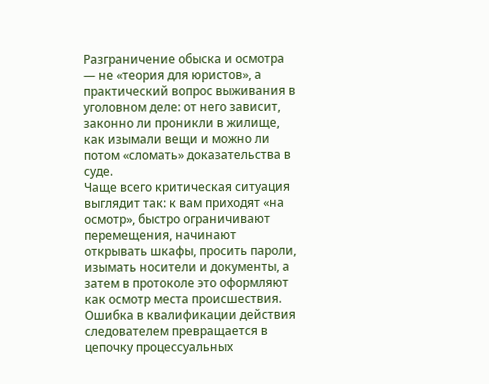Разграничение обыска и осмотра — не «теория для юристов», а практический вопрос выживания в уголовном деле: от него зависит, законно ли проникли в жилище, как изымали вещи и можно ли потом «сломать» доказательства в суде.
Чаще всего критическая ситуация выглядит так: к вам приходят «на осмотр», быстро ограничивают перемещения, начинают открывать шкафы, просить пароли, изымать носители и документы, а затем в протоколе это оформляют как осмотр места происшествия. Ошибка в квалификации действия следователем превращается в цепочку процессуальных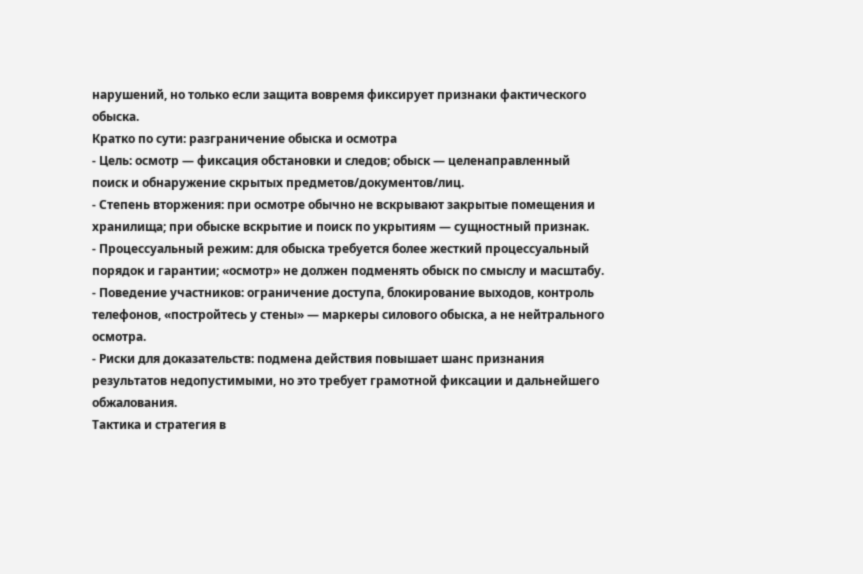нарушений, но только если защита вовремя фиксирует признаки фактического обыска.
Кратко по сути: разграничение обыска и осмотра
- Цель: осмотр — фиксация обстановки и следов; обыск — целенаправленный поиск и обнаружение скрытых предметов/документов/лиц.
- Степень вторжения: при осмотре обычно не вскрывают закрытые помещения и хранилища; при обыске вскрытие и поиск по укрытиям — сущностный признак.
- Процессуальный режим: для обыска требуется более жесткий процессуальный порядок и гарантии; «осмотр» не должен подменять обыск по смыслу и масштабу.
- Поведение участников: ограничение доступа, блокирование выходов, контроль телефонов, «постройтесь у стены» — маркеры силового обыска, а не нейтрального осмотра.
- Риски для доказательств: подмена действия повышает шанс признания результатов недопустимыми, но это требует грамотной фиксации и дальнейшего обжалования.
Тактика и стратегия в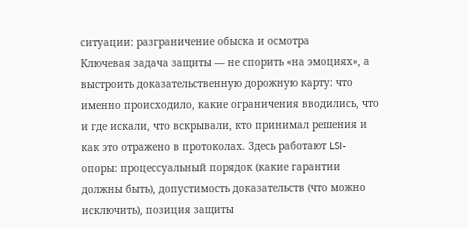ситуации: разграничение обыска и осмотра
Ключевая задача защиты — не спорить «на эмоциях», а выстроить доказательственную дорожную карту: что именно происходило, какие ограничения вводились, что и где искали, что вскрывали, кто принимал решения и как это отражено в протоколах. Здесь работают LSI-опоры: процессуальный порядок (какие гарантии должны быть), допустимость доказательств (что можно исключить), позиция защиты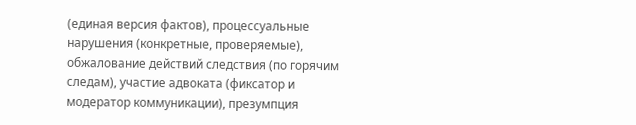(единая версия фактов), процессуальные нарушения (конкретные, проверяемые), обжалование действий следствия (по горячим следам), участие адвоката (фиксатор и модератор коммуникации), презумпция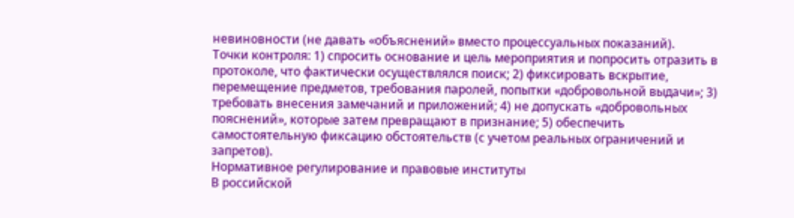невиновности (не давать «объяснений» вместо процессуальных показаний).
Точки контроля: 1) спросить основание и цель мероприятия и попросить отразить в протоколе, что фактически осуществлялся поиск; 2) фиксировать вскрытие, перемещение предметов, требования паролей, попытки «добровольной выдачи»; 3) требовать внесения замечаний и приложений; 4) не допускать «добровольных пояснений», которые затем превращают в признание; 5) обеспечить самостоятельную фиксацию обстоятельств (с учетом реальных ограничений и запретов).
Нормативное регулирование и правовые институты
В российской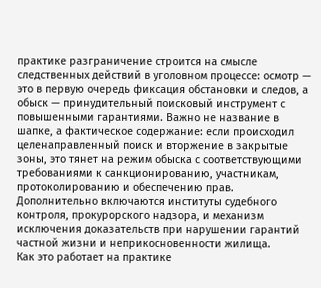практике разграничение строится на смысле следственных действий в уголовном процессе: осмотр — это в первую очередь фиксация обстановки и следов, а обыск — принудительный поисковый инструмент с повышенными гарантиями. Важно не название в шапке, а фактическое содержание: если происходил целенаправленный поиск и вторжение в закрытые зоны, это тянет на режим обыска с соответствующими требованиями к санкционированию, участникам, протоколированию и обеспечению прав. Дополнительно включаются институты судебного контроля, прокурорского надзора, и механизм исключения доказательств при нарушении гарантий частной жизни и неприкосновенности жилища.
Как это работает на практике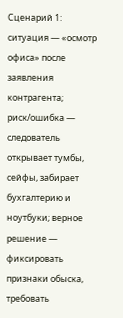Сценарий 1: ситуация — «осмотр офиса» после заявления контрагента; риск/ошибка — следователь открывает тумбы, сейфы, забирает бухгалтерию и ноутбуки; верное решение — фиксировать признаки обыска, требовать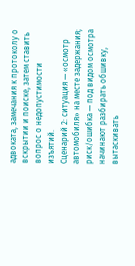адвоката, замечания к протоколу о вскрытии и поиске, затем ставить вопрос о недопустимости изъятий.
Сценарий 2: ситуация — «осмотр автомобиля» на месте задержания; риск/ошибка — под видом осмотра начинают разбирать обшивку, вытаскивать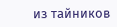из тайников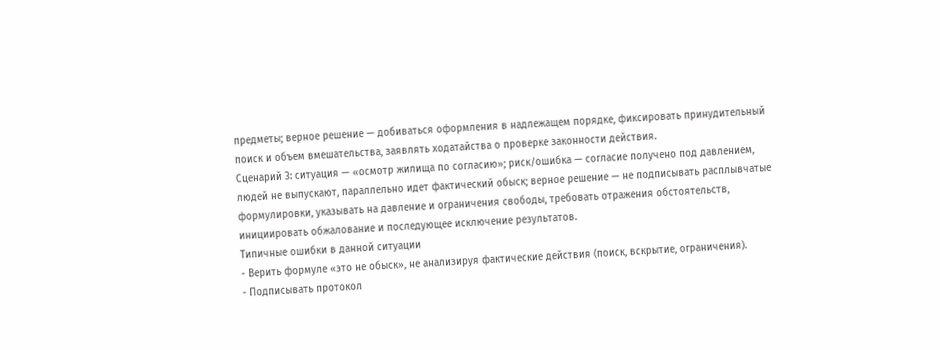предметы; верное решение — добиваться оформления в надлежащем порядке, фиксировать принудительный поиск и объем вмешательства, заявлять ходатайства о проверке законности действия.
Сценарий 3: ситуация — «осмотр жилища по согласию»; риск/ошибка — согласие получено под давлением, людей не выпускают, параллельно идет фактический обыск; верное решение — не подписывать расплывчатые формулировки, указывать на давление и ограничения свободы, требовать отражения обстоятельств, инициировать обжалование и последующее исключение результатов.
Типичные ошибки в данной ситуации
- Верить формуле «это не обыск», не анализируя фактические действия (поиск, вскрытие, ограничения).
- Подписывать протокол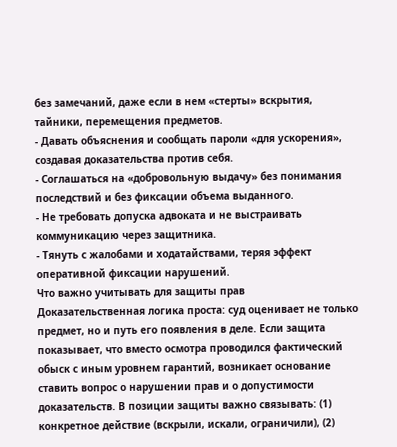без замечаний, даже если в нем «стерты» вскрытия, тайники, перемещения предметов.
- Давать объяснения и сообщать пароли «для ускорения», создавая доказательства против себя.
- Соглашаться на «добровольную выдачу» без понимания последствий и без фиксации объема выданного.
- Не требовать допуска адвоката и не выстраивать коммуникацию через защитника.
- Тянуть с жалобами и ходатайствами, теряя эффект оперативной фиксации нарушений.
Что важно учитывать для защиты прав
Доказательственная логика проста: суд оценивает не только предмет, но и путь его появления в деле. Если защита показывает, что вместо осмотра проводился фактический обыск с иным уровнем гарантий, возникает основание ставить вопрос о нарушении прав и о допустимости доказательств. В позиции защиты важно связывать: (1) конкретное действие (вскрыли, искали, ограничили), (2)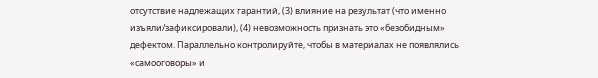отсутствие надлежащих гарантий, (3) влияние на результат (что именно изъяли/зафиксировали), (4) невозможность признать это «безобидным» дефектом. Параллельно контролируйте, чтобы в материалах не появлялись «самооговоры» и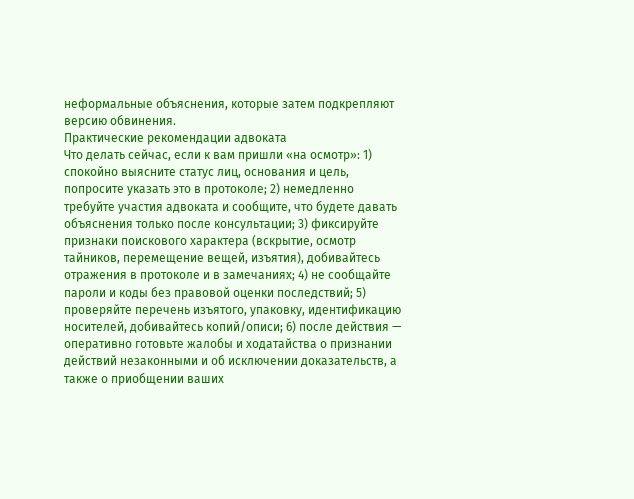неформальные объяснения, которые затем подкрепляют версию обвинения.
Практические рекомендации адвоката
Что делать сейчас, если к вам пришли «на осмотр»: 1) спокойно выясните статус лиц, основания и цель, попросите указать это в протоколе; 2) немедленно требуйте участия адвоката и сообщите, что будете давать объяснения только после консультации; 3) фиксируйте признаки поискового характера (вскрытие, осмотр тайников, перемещение вещей, изъятия), добивайтесь отражения в протоколе и в замечаниях; 4) не сообщайте пароли и коды без правовой оценки последствий; 5) проверяйте перечень изъятого, упаковку, идентификацию носителей, добивайтесь копий/описи; 6) после действия — оперативно готовьте жалобы и ходатайства о признании действий незаконными и об исключении доказательств, а также о приобщении ваших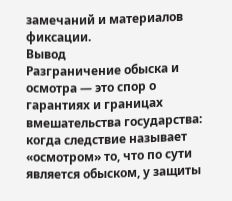замечаний и материалов фиксации.
Вывод
Разграничение обыска и осмотра — это спор о гарантиях и границах вмешательства государства: когда следствие называет «осмотром» то, что по сути является обыском, у защиты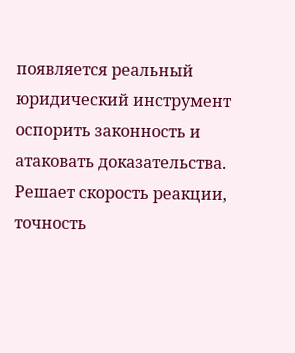появляется реальный юридический инструмент оспорить законность и атаковать доказательства. Решает скорость реакции, точность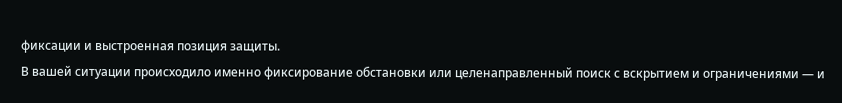фиксации и выстроенная позиция защиты.
В вашей ситуации происходило именно фиксирование обстановки или целенаправленный поиск с вскрытием и ограничениями — и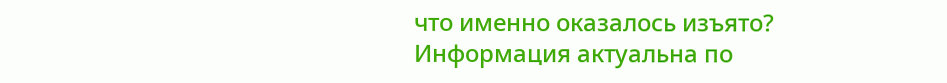что именно оказалось изъято?
Информация актуальна по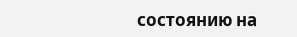состоянию на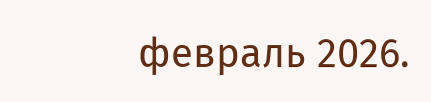февраль 2026.